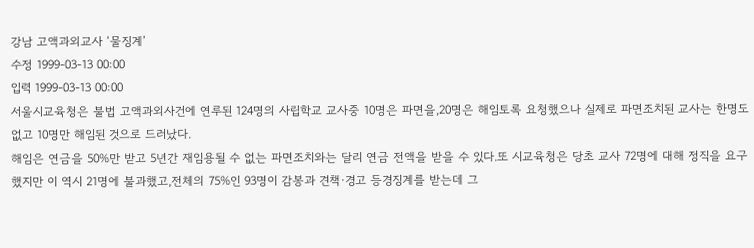강남 고액과외교사 ‘물징계’
수정 1999-03-13 00:00
입력 1999-03-13 00:00
서울시교육청은 불법 고액과외사건에 연루된 124명의 사립학교 교사중 10명은 파면을,20명은 해임토록 요청했으나 실제로 파면조치된 교사는 한명도 없고 10명만 해임된 것으로 드러났다.
해임은 연금을 50%만 받고 5년간 재임용될 수 없는 파면조치와는 달리 연금 전액을 받을 수 있다.또 시교육청은 당초 교사 72명에 대해 정직을 요구했지만 이 역시 21명에 불과했고,전체의 75%인 93명이 감봉과 견책·경고 등경징계를 받는데 그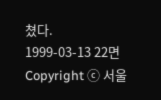쳤다.
1999-03-13 22면
Copyright ⓒ 서울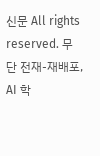신문 All rights reserved. 무단 전재-재배포, AI 학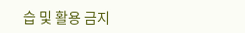습 및 활용 금지